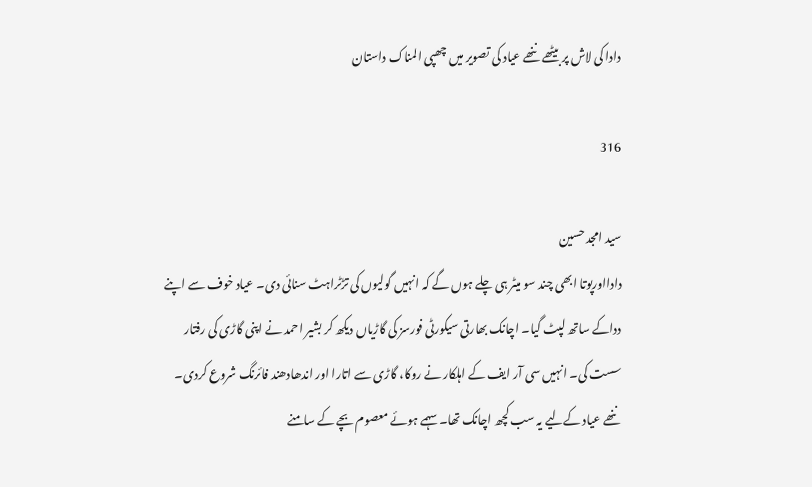دادا کی لاش پر بیٹھے ننھے عیاد کی تصویر میں چھپی المناک داستان

316

سید امجد حسین
دادااورپوتا ابھی چند سو میٹر ہی چلے ہوں گے کہ انہیں گولیوں کی تڑٹراہٹ سنائی دی۔ عیاد خوف سے اپنے دداکے ساتھ لپٹ گیا۔ اچانک بھارتی سیکورٹی فورسز کی گاڑیاں دیکھ کر بشیر احمد نے اپنی گاڑی کی رفتار سست کی۔ انہیں سی آر ایف کے اہلکار نے روکا، گاڑی سے اتارا اور اندھادھند فائرنگ شروع کردی۔ ننھے عیاد کےلیے یہ سب کچھ اچانک تھا۔ سہمے ہوئے معصوم بچے کے سامنے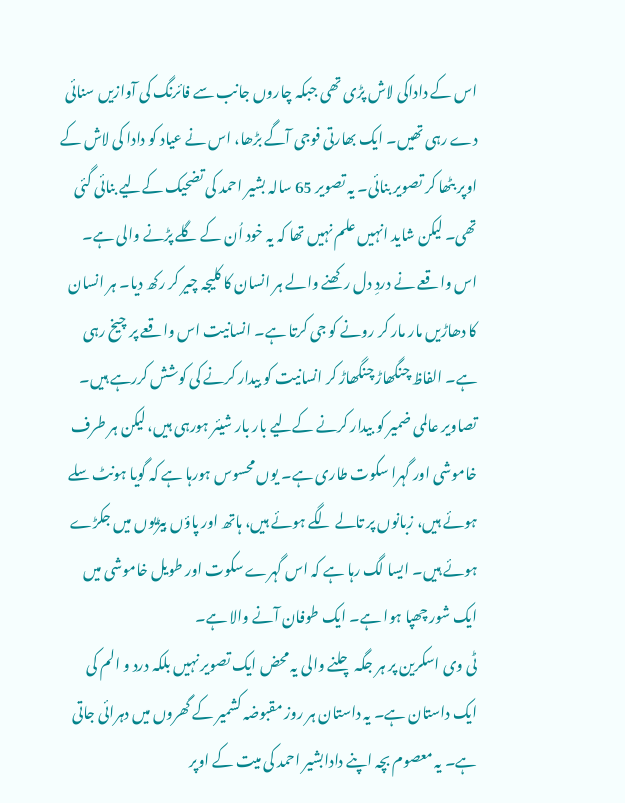اس کے داداکی لاش پڑی تھی جبکہ چاروں جانب سے فائرنگ کی آوازیں سنائی دے رہی تھیں۔ ایک بھارتی فوجی آگے بڑھا، اس نے عیاد کو دادا کی لاش کے اوپر بٹھا کر تصویر بنائی۔ یہ تصویر 65 سالہ بشیر احمد کی تضحیک کےلیے بنائی گئی تھی۔ لیکن شاید انہیں علم نہیں تھا کہ یہ خود اُن کے گلے پڑنے والی ہے۔
اس واقعے نے دردِ دل رکھنے والے ہر انسان کا کلیجہ چیر کر رکھ دیا۔ ہر انسان کا دھاڑیں مار مار کر رونے کو جی کرتا ہے۔ انسانیت اس واقعے پر چیخ رہی ہے۔ الفاظ چنگھاڑ چنگھاڑ کر انسانیت کو بیدار کرنے کی کوشش کررہے ہیں۔ تصاویر عالمی ضمیر کو بیدار کرنے کےلیے بار بار شیئر ہورہی ہیں، لیکن ہر طرف خاموشی اور گہرا سکوت طاری ہے۔ یوں محسوس ہورہا ہے کہ گویا ہونٹ سلے ہوئے ہیں، زبانوں پر تالے لگے ہوئے ہیں، ہاتھ اور پاؤں بیڑیوں میں جکڑے ہوئے ہیں۔ ایسا لگ رہا ہے کہ اس گہرے سکوت اور طویل خاموشی میں ایک شور چھپا ہوا ہے۔ ایک طوفان آنے والا ہے۔
ٹی وی اسکرین پر ہر جگہ چلنے والی یہ محض ایک تصویر نہیں بلکہ درد و الم کی ایک داستان ہے۔ یہ داستان ہر روز مقبوضہ کشمیر کے گھروں میں دہرائی جاتی ہے۔ یہ معصوم بچہ اپنے دادابشیر احمد کی میت کے اوپر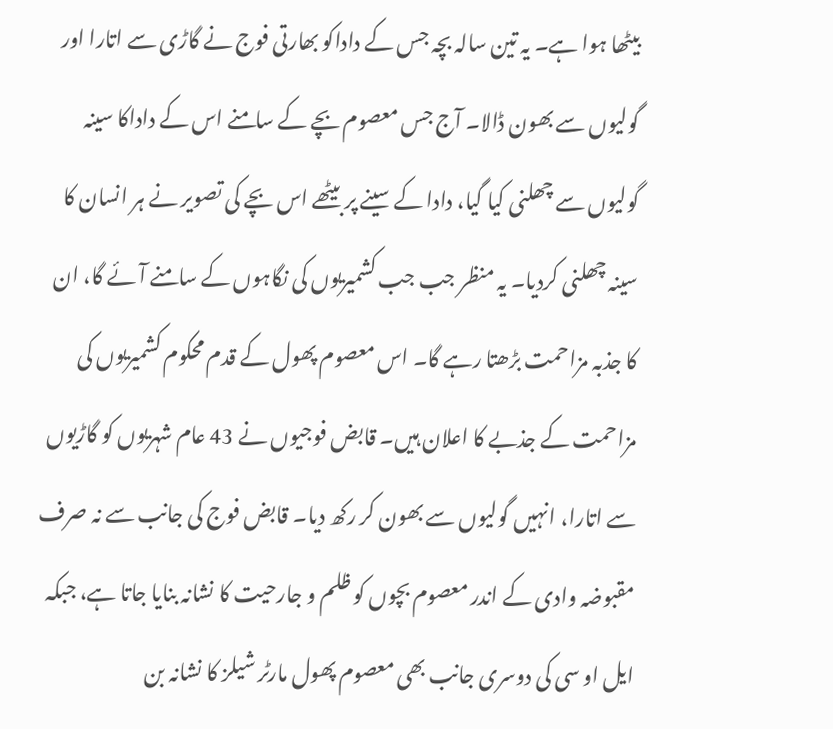بیٹھا ہوا ہے۔ یہ تین سالہ بچہ جس کے داداکو بھارتی فوج نے گاڑی سے اتارا اور گولیوں سے بھون ڈالا۔ آج جس معصوم بچے کے سامنے اس کے داداکا سینہ گولیوں سے چھلنی کیا گیا، دادا کے سینے پر بیٹھے اس بچے کی تصویر نے ہر انسان کا سینہ چھلنی کردیا۔ یہ منظر جب جب کشمیریوں کی نگاہوں کے سامنے آئے گا، ان کا جذبہ مزاحمت بڑھتا رہے گا۔ اس معصوم پھول کے قدم محکوم کشمیریوں کی مزاحمت کے جذبے کا اعلان ہیں۔ قابض فوجیوں نے 43 عام شہریوں کو گاڑیوں سے اتارا، انہیں گولیوں سے بھون کر رکھ دیا۔ قابض فوج کی جانب سے نہ صرف مقبوضہ وادی کے اندر معصوم بچوں کو ظلم و جارحیت کا نشانہ بنایا جاتا ہے، جبکہ ایل او سی کی دوسری جانب بھی معصوم پھول مارٹر شیلز کا نشانہ بن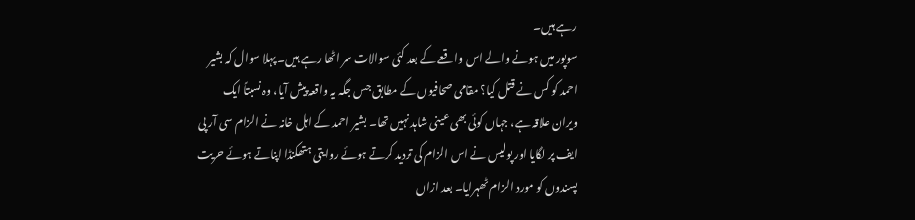رہے ہیں۔
سوپور میں ہونے والے اس واقعے کے بعد کئی سوالات سر اٹھا رہے ہیں۔ پہلا سوال کہ بشیر احمد کو کس نے قتل کیا؟ مقامی صحافیوں کے مطابق جس جگہ یہ واقعہ پیش آیا، وہ نسبتاً ایک ویران علاقہ ہے، جہاں کوئی بھی عینی شاہد نہیں تھا۔ بشیر احمد کے اہل خانہ نے الزام سی آر پی ایف پر لگایا اور پولیس نے اس الزام کی تردید کرتے ہوئے روایتی ہتھکنڈا اپناتے ہوئے حریت پسندوں کو مورد الزام ٹھہرایا۔ بعد ازاں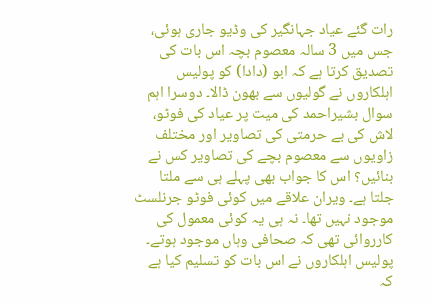رات گئے عیاد جہانگیر کی وڈیو جاری ہوئی، جس میں 3 سالہ معصوم بچہ اس بات کی تصدیق کرتا ہے کہ ابو (دادا) کو پولیس اہلکاروں نے گولیوں سے بھون ڈالا۔ دوسرا اہم سوال بشیراحمد کی میت پر عیاد کی فوٹو، لاش کی بے حرمتی کی تصاویر اور مختلف زاویوں سے معصوم بچے کی تصاویر کس نے بنائیں؟ اس کا جواب بھی پہلے ہی سے ملتا جلتا ہے۔ ویران علاقے میں کوئی فوٹو جرنلسٹ موجود نہیں تھا۔ نہ ہی یہ کوئی معمول کی کارروائی تھی کہ صحافی وہاں موجود ہوتے۔ پولیس اہلکاروں نے اس بات کو تسلیم کیا ہے کہ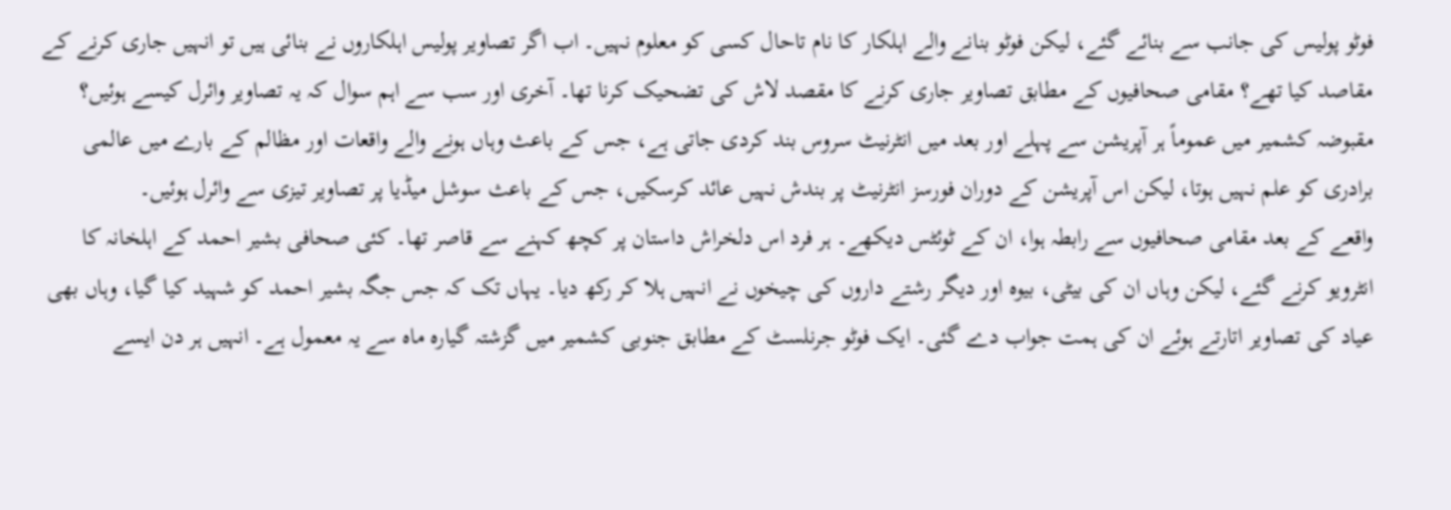فوٹو پولیس کی جانب سے بنائے گئے، لیکن فوٹو بنانے والے اہلکار کا نام تاحال کسی کو معلوم نہیں۔ اب اگر تصاویر پولیس اہلکاروں نے بنائی ہیں تو انہیں جاری کرنے کے مقاصد کیا تھے؟ مقامی صحافیوں کے مطابق تصاویر جاری کرنے کا مقصد لاش کی تضحیک کرنا تھا۔ آخری اور سب سے اہم سوال کہ یہ تصاویر وائرل کیسے ہوئیں؟ مقبوضہ کشمیر میں عموماً ہر آپریشن سے پہلے اور بعد میں انٹرنیٹ سروس بند کردی جاتی ہے، جس کے باعث وہاں ہونے والے واقعات اور مظالم کے بارے میں عالمی برادری کو علم نہیں ہوتا، لیکن اس آپریشن کے دوران فورسز انٹرنیٹ پر بندش نہیں عائد کرسکیں، جس کے باعث سوشل میڈیا پر تصاویر تیزی سے وائرل ہوئیں۔
واقعے کے بعد مقامی صحافیوں سے رابطہ ہوا، ان کے ٹوئٹس دیکھے۔ ہر فرد اس دلخراش داستان پر کچھ کہنے سے قاصر تھا۔ کئی صحافی بشیر احمد کے اہلخانہ کا انٹرویو کرنے گئے، لیکن وہاں ان کی بیٹی، بیوہ اور دیگر رشتے داروں کی چیخوں نے انہیں ہلا کر رکھ دیا۔ یہاں تک کہ جس جگہ بشیر احمد کو شہید کیا گیا، وہاں بھی عیاد کی تصاویر اتارتے ہوئے ان کی ہمت جواب دے گئی۔ ایک فوٹو جرنلسٹ کے مطابق جنوبی کشمیر میں گزشتہ گیارہ ماہ سے یہ معمول ہے۔ انہیں ہر دن ایسے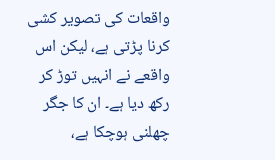واقعات کی تصویر کشی کرنا پڑتی ہے، لیکن اس واقعے نے انہیں توڑ کر رکھ دیا ہے۔ ان کا جگر چھلنی ہوچکا ہے،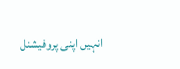انہیں اپنی پروفیشنل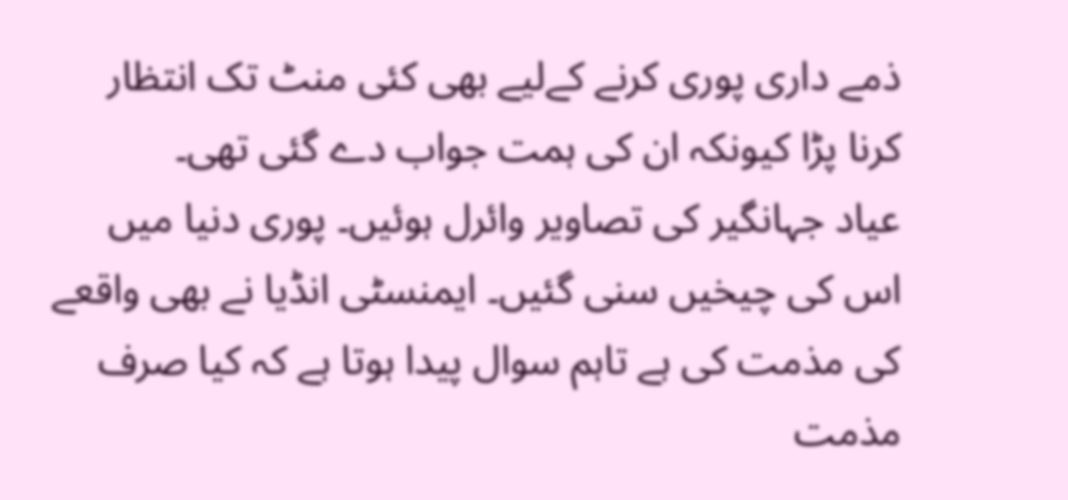ذمے داری پوری کرنے کےلیے بھی کئی منٹ تک انتظار کرنا پڑا کیونکہ ان کی ہمت جواب دے گئی تھی۔
عیاد جہانگیر کی تصاویر وائرل ہوئیں۔ پوری دنیا میں اس کی چیخیں سنی گئیں۔ ایمنسٹی انڈیا نے بھی واقعے کی مذمت کی ہے تاہم سوال پیدا ہوتا ہے کہ کیا صرف مذمت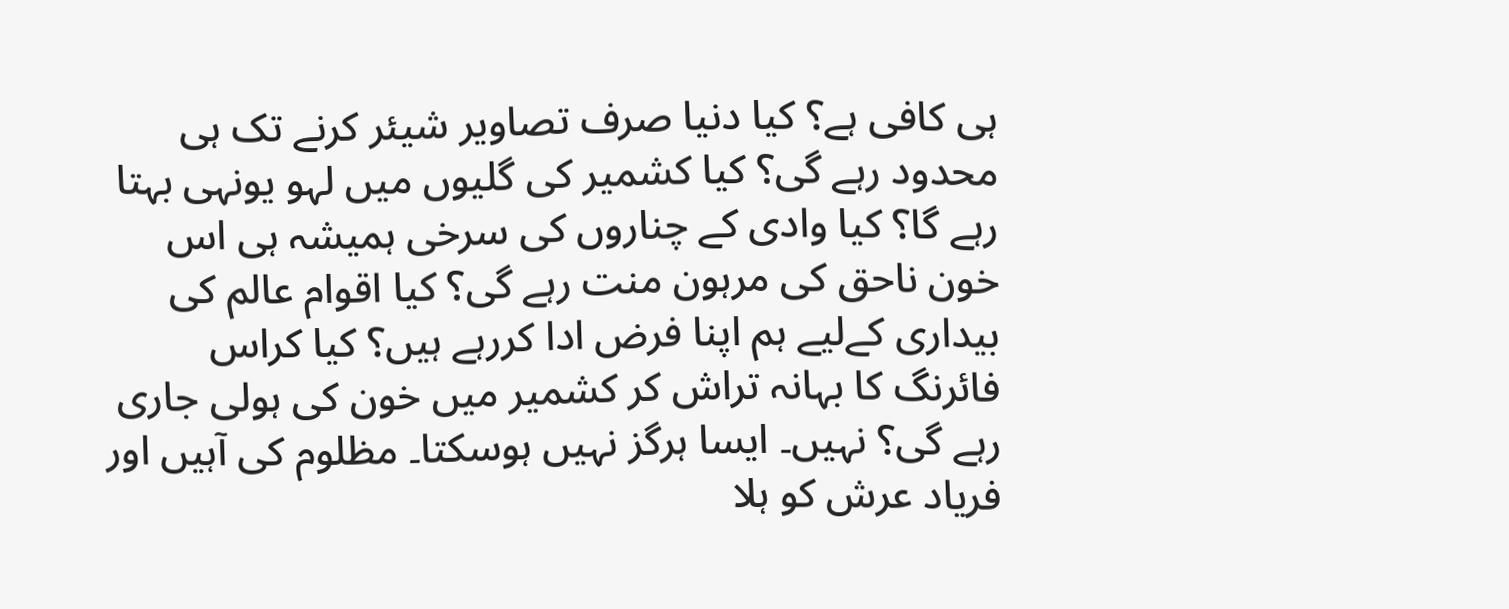ہی کافی ہے؟ کیا دنیا صرف تصاویر شیئر کرنے تک ہی محدود رہے گی؟ کیا کشمیر کی گلیوں میں لہو یونہی بہتا رہے گا؟ کیا وادی کے چناروں کی سرخی ہمیشہ ہی اس خون ناحق کی مرہون منت رہے گی؟ کیا اقوام عالم کی بیداری کےلیے ہم اپنا فرض ادا کررہے ہیں؟ کیا کراس فائرنگ کا بہانہ تراش کر کشمیر میں خون کی ہولی جاری رہے گی؟ نہیں۔ ایسا ہرگز نہیں ہوسکتا۔ مظلوم کی آہیں اور فریاد عرش کو ہلا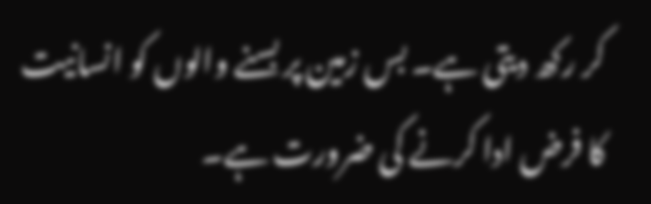کر رکھ دیتی ہے۔ بس زمین پر بسنے والوں کو انسانیت کا فرض ادا کرنے کی ضرورت ہے۔